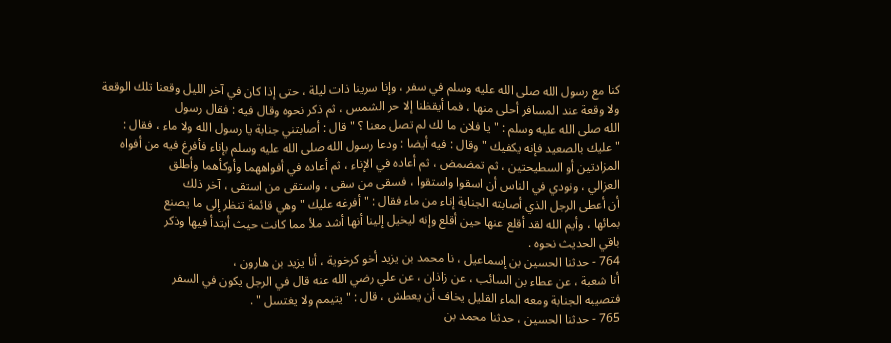كنا مع رسول الله صلى الله عليه وسلم في سفر ، وإنا سرينا ذات ليلة ، حتى إذا كان في آخر الليل وقعنا تلك الوقعة
ولا وقعة عند المسافر أحلى منها ، فما أيقظنا إلا حر الشمس ، ثم ذكر نحوه وقال فيه : فقال رسول
الله صلى الله عليه وسلم : " يا فلان ما لك لم تصل معنا ؟ " قال : أصابتني جنابة يا رسول الله ولا ماء ، فقال :
" عليك بالصعيد فإنه يكفيك " وقال : فيه أيضا : ودعا رسول الله صلى الله عليه وسلم بإناء فأفرغ فيه من أفواه
المزادتين أو السطيحتين ، ثم تمضمض ، ثم أعاده في الإناء ، ثم أعاده في أفواههما وأوكأهما وأطلق
العزالي ، ونودي في الناس أن اسقوا واستقوا ، فسقى من سقى ، واستقى من استقى ، آخر ذلك
أن أعطى الرجل الذي أصابته الجنابة إناء من ماء فقال : " أفرغه عليك " وهي قائمة تنظر إلى ما يصنع
بمائها ، وأيم الله لقد أقلع عنها حين أقلع وإنه ليخيل إلينا أنها أشد ملأ مما كانت حيث أبتدأ فيها وذكر
باقي الحديث نحوه .
764 - حدثنا الحسين بن إسماعيل ، نا محمد بن يزيد أخو كرخوية ، أنا يزيد بن هارون ،
أنا شعبة ، عن عطاء بن السائب ، عن زاذان ، عن علي رضي الله عنه قال في الرجل يكون في السفر
فتصيبه الجنابة ومعه الماء القليل يخاف أن يعطش ، قال : " يتيمم ولا يغتسل " .
765 - حدثنا الحسين ، حدثنا محمد بن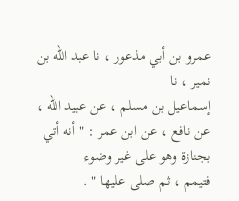عمرو بن أبي مذعور ، نا عبد الله بن نمير ، نا
إسماعيل بن مسلم ، عن عبيد الله ، عن نافع ، عن ابن عمر : " أنه أتي بجنازة وهو على غير وضوء
فتيمم ، ثم صلى عليها " .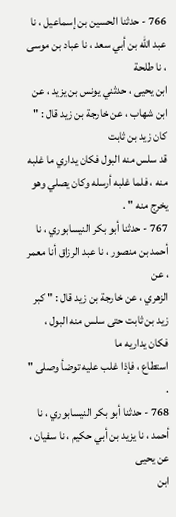766 - حدثنا الحسين بن إسماعيل ، نا عبد الله بن أبي سعد ، نا عباد بن موسى ، نا طلحة
ابن يحيى ، حدثني يونس بن يزيد ، عن ابن شهاب ، عن خارجة بن زيد قال : " كان زيد بن ثابت
قد سلس منه البول فكان يداري ما غلبه منه ، فلما غلبه أرسله وكان يصلي وهو يخرج منه " .
767 - حدثنا أبو بكر النيسابوري ، نا أحمد بن منصور ، نا عبد الرزاق أنا معمر ، عن
الزهري ، عن خارجة بن زيد قال : " كبر زيد بن ثابت حتى سلس منه البول ، فكان يداريه ما
استطاع ، فإذا غلب عليه توضأ وصلى " .
768 - حدثنا أبو بكر النيسابوري ، نا أحمد ، نا يزيد بن أبي حكيم ، نا سفيان ، عن يحيى
ابن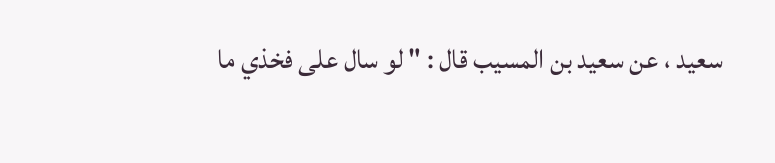سعيد ، عن سعيد بن المسيب قال : " لو سال على فخذي ما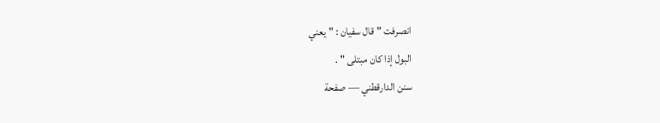انصرفت " قال سفيان : " يعني
البول إذا كان مبتلى " .
سنن الدارقطني — صفحة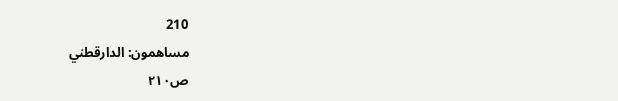210
مساهمون: الدارقطني
ص٢١٠